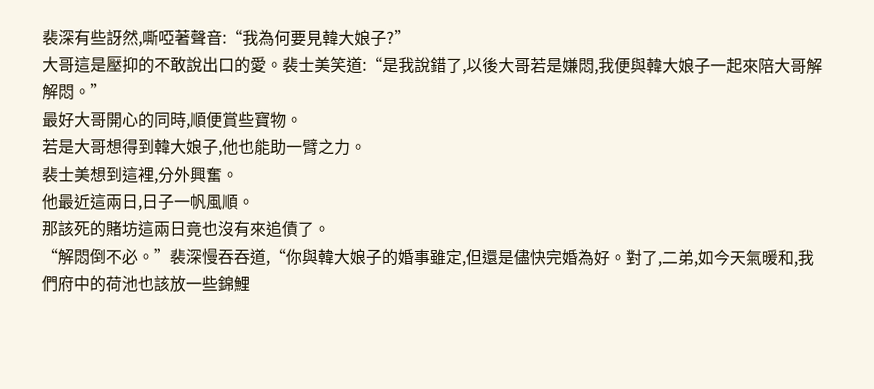裴深有些訝然,嘶啞著聲音:“我為何要見韓大娘子?”
大哥這是壓抑的不敢說出口的愛。裴士美笑道:“是我說錯了,以後大哥若是嫌悶,我便與韓大娘子一起來陪大哥解解悶。”
最好大哥開心的同時,順便賞些寶物。
若是大哥想得到韓大娘子,他也能助一臂之力。
裴士美想到這裡,分外興奮。
他最近這兩日,日子一帆風順。
那該死的賭坊這兩日竟也沒有來追債了。
“解悶倒不必。”裴深慢吞吞道,“你與韓大娘子的婚事雖定,但還是儘快完婚為好。對了,二弟,如今天氣暖和,我們府中的荷池也該放一些錦鯉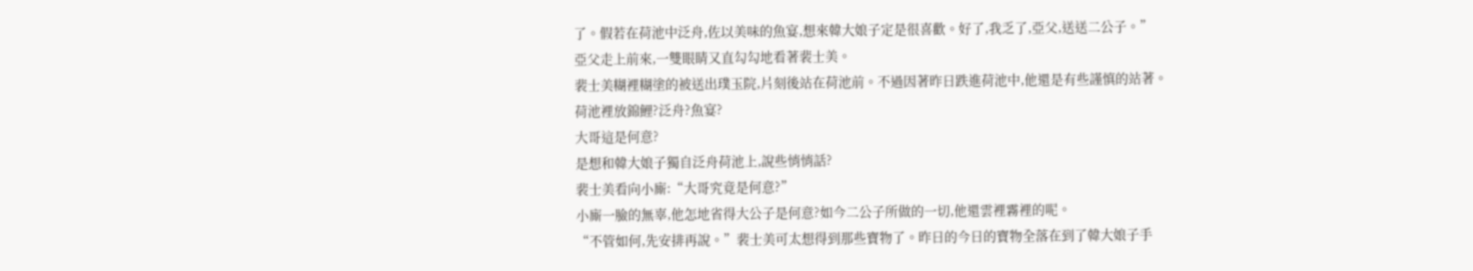了。假若在荷池中泛舟,佐以美味的魚宴,想來韓大娘子定是很喜歡。好了,我乏了,亞父,送送二公子。”
亞父走上前來,一雙眼睛又直勾勾地看著裴士美。
裴士美糊裡糊塗的被送出璞玉院,片刻後站在荷池前。不過因著昨日跌進荷池中,他還是有些謹慎的站著。
荷池裡放錦鯉?泛舟?魚宴?
大哥這是何意?
是想和韓大娘子獨自泛舟荷池上,說些悄悄話?
裴士美看向小廝:“大哥究竟是何意?”
小廝一臉的無辜,他怎地省得大公子是何意?如今二公子所做的一切,他還雲裡霧裡的呢。
“不管如何,先安排再說。”裴士美可太想得到那些寶物了。昨日的今日的寶物全落在到了韓大娘子手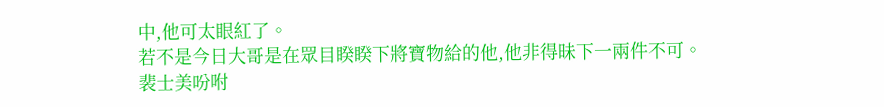中,他可太眼紅了。
若不是今日大哥是在眾目睽睽下將寶物給的他,他非得昧下一兩件不可。
裴士美吩咐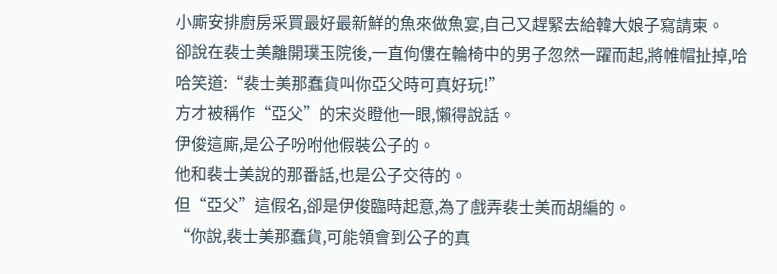小廝安排廚房采買最好最新鮮的魚來做魚宴,自己又趕緊去給韓大娘子寫請柬。
卻說在裴士美離開璞玉院後,一直佝僂在輪椅中的男子忽然一躍而起,將帷帽扯掉,哈哈笑道:“裴士美那蠢貨叫你亞父時可真好玩!”
方才被稱作“亞父”的宋炎瞪他一眼,懶得說話。
伊俊這廝,是公子吩咐他假裝公子的。
他和裴士美說的那番話,也是公子交待的。
但“亞父”這假名,卻是伊俊臨時起意,為了戲弄裴士美而胡編的。
“你說,裴士美那蠢貨,可能領會到公子的真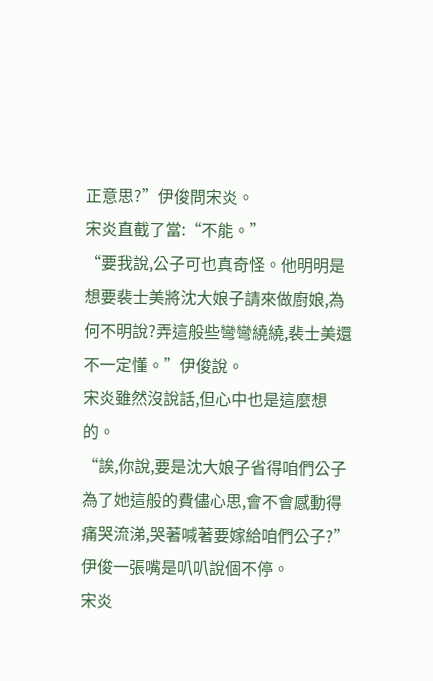正意思?”伊俊問宋炎。
宋炎直截了當:“不能。”
“要我說,公子可也真奇怪。他明明是想要裴士美將沈大娘子請來做廚娘,為何不明說?弄這般些彎彎繞繞,裴士美還不一定懂。”伊俊說。
宋炎雖然沒說話,但心中也是這麼想的。
“誒,你說,要是沈大娘子省得咱們公子為了她這般的費儘心思,會不會感動得痛哭流涕,哭著喊著要嫁給咱們公子?”伊俊一張嘴是叭叭說個不停。
宋炎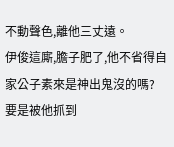不動聲色,離他三丈遠。
伊俊這廝,膽子肥了,他不省得自家公子素來是神出鬼沒的嗎?
要是被他抓到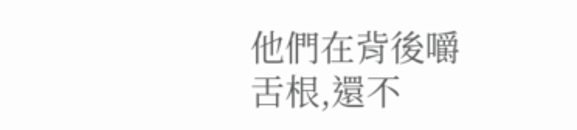他們在背後嚼舌根,還不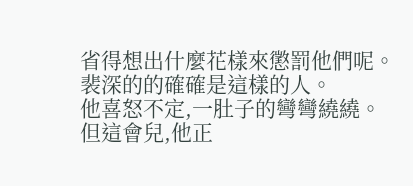省得想出什麼花樣來懲罰他們呢。
裴深的的確確是這樣的人。
他喜怒不定,一肚子的彎彎繞繞。
但這會兒,他正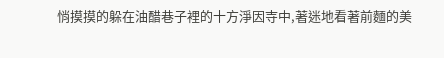悄摸摸的躲在油醋巷子裡的十方淨因寺中,著迷地看著前麵的美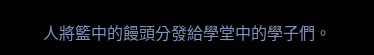人將籃中的饅頭分發給學堂中的學子們。